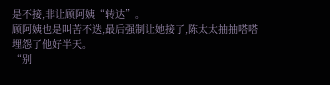是不接,非让顾阿姨“转达”。
顾阿姨也是叫苦不迭,最后强制让她接了,陈太太抽抽嗒嗒埋怨了他好半天。
“别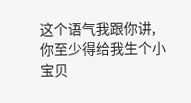这个语气我跟你讲,你至少得给我生个小宝贝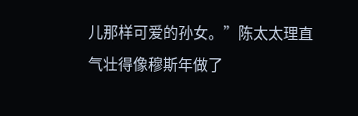儿那样可爱的孙女。”陈太太理直气壮得像穆斯年做了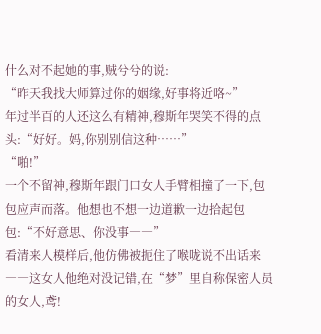什么对不起她的事,贼兮兮的说:
“昨天我找大师算过你的姻缘,好事将近咯~”
年过半百的人还这么有精神,穆斯年哭笑不得的点头:“好好。妈,你别别信这种……”
“啪!”
一个不留神,穆斯年跟门口女人手臂相撞了一下,包包应声而落。他想也不想一边道歉一边拾起包包:“不好意思、你没事――”
看清来人模样后,他仿佛被扼住了喉咙说不出话来――这女人他绝对没记错,在“梦”里自称保密人员的女人,鸢!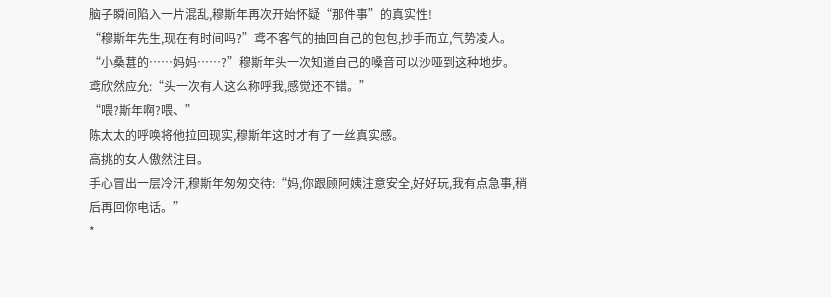脑子瞬间陷入一片混乱,穆斯年再次开始怀疑“那件事”的真实性!
“穆斯年先生,现在有时间吗?”鸢不客气的抽回自己的包包,抄手而立,气势凌人。
“小桑葚的……妈妈……?”穆斯年头一次知道自己的嗓音可以沙哑到这种地步。
鸢欣然应允:“头一次有人这么称呼我,感觉还不错。”
“喂?斯年啊?喂、”
陈太太的呼唤将他拉回现实,穆斯年这时才有了一丝真实感。
高挑的女人傲然注目。
手心冒出一层冷汗,穆斯年匆匆交待:“妈,你跟顾阿姨注意安全,好好玩,我有点急事,稍后再回你电话。”
*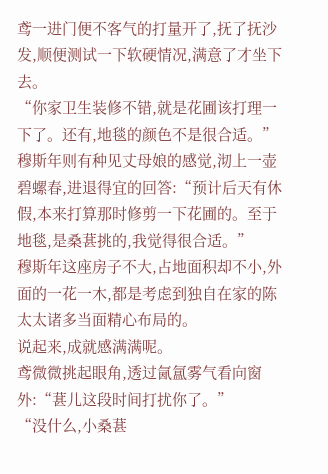鸢一进门便不客气的打量开了,抚了抚沙发,顺便测试一下软硬情况,满意了才坐下去。
“你家卫生装修不错,就是花圃该打理一下了。还有,地毯的颜色不是很合适。”
穆斯年则有种见丈母娘的感觉,沏上一壶碧螺春,进退得宜的回答:“预计后天有休假,本来打算那时修剪一下花圃的。至于地毯,是桑葚挑的,我觉得很合适。”
穆斯年这座房子不大,占地面积却不小,外面的一花一木,都是考虑到独自在家的陈太太诸多当面精心布局的。
说起来,成就感满满呢。
鸢微微挑起眼角,透过氤氲雾气看向窗外:“葚儿这段时间打扰你了。”
“没什么,小桑葚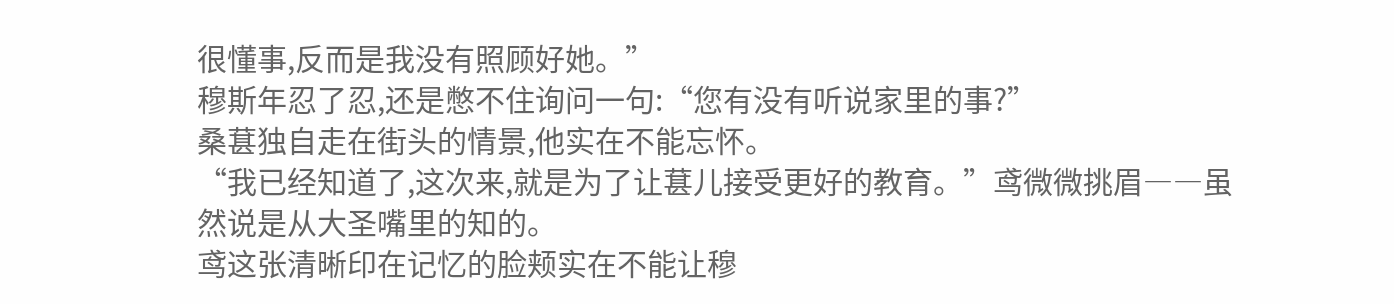很懂事,反而是我没有照顾好她。”
穆斯年忍了忍,还是憋不住询问一句:“您有没有听说家里的事?”
桑葚独自走在街头的情景,他实在不能忘怀。
“我已经知道了,这次来,就是为了让葚儿接受更好的教育。”鸢微微挑眉――虽然说是从大圣嘴里的知的。
鸢这张清晰印在记忆的脸颊实在不能让穆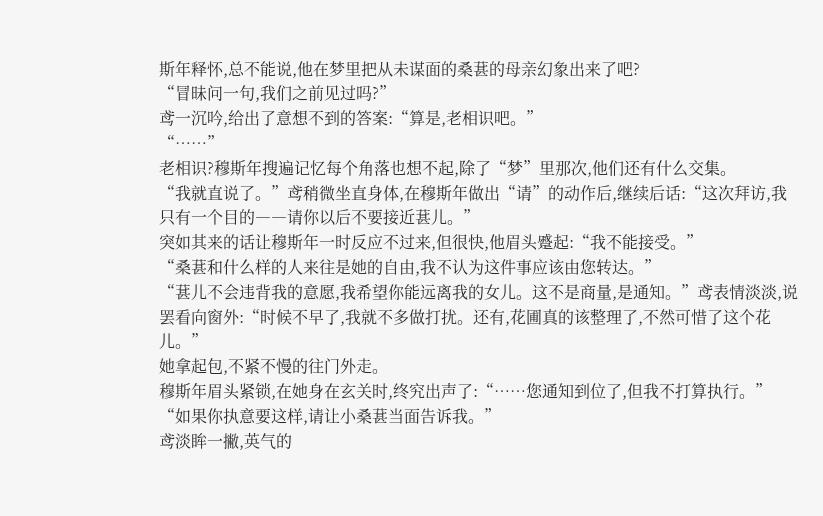斯年释怀,总不能说,他在梦里把从未谋面的桑葚的母亲幻象出来了吧?
“冒昧问一句,我们之前见过吗?”
鸢一沉吟,给出了意想不到的答案:“算是,老相识吧。”
“……”
老相识?穆斯年搜遍记忆每个角落也想不起,除了“梦”里那次,他们还有什么交集。
“我就直说了。”鸢稍微坐直身体,在穆斯年做出“请”的动作后,继续后话:“这次拜访,我只有一个目的――请你以后不要接近葚儿。”
突如其来的话让穆斯年一时反应不过来,但很快,他眉头蹙起:“我不能接受。”
“桑葚和什么样的人来往是她的自由,我不认为这件事应该由您转达。”
“葚儿不会违背我的意愿,我希望你能远离我的女儿。这不是商量,是通知。”鸢表情淡淡,说罢看向窗外:“时候不早了,我就不多做打扰。还有,花圃真的该整理了,不然可惜了这个花儿。”
她拿起包,不紧不慢的往门外走。
穆斯年眉头紧锁,在她身在玄关时,终究出声了:“……您通知到位了,但我不打算执行。”
“如果你执意要这样,请让小桑葚当面告诉我。”
鸢淡眸一撇,英气的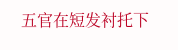五官在短发衬托下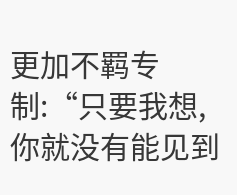更加不羁专制:“只要我想,你就没有能见到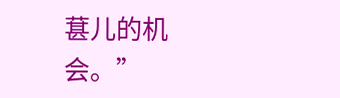葚儿的机会。”